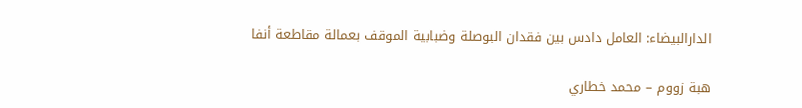الدارالبيضاء: العامل دادس بين فقدان البوصلة وضبابية الموقف بعمالة مقاطعة أنفا

هبة زووم – محمد خطاري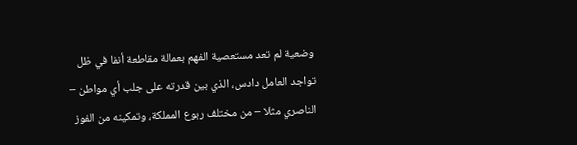وضعية لم تعد مستعصية الفهم بعمالة مقاطعة أنفا في ظل تواجد العامل دادس، الذي بين قدرته على جلب أي مواطن – الناصري مثلا – من مختلف ربوع المملكة، وتمكينه من الفوز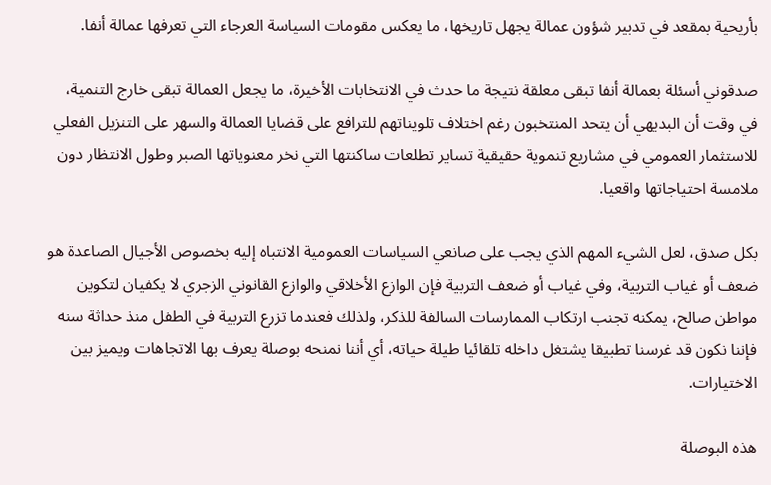بأريحية بمقعد في تدبير شؤون عمالة يجهل تاريخها، ما يعكس مقومات السياسة العرجاء التي تعرفها عمالة أنفا.

صدقوني أسئلة بعمالة أنفا تبقى معلقة نتيجة ما حدث في الانتخابات الأخيرة، ما يجعل العمالة تبقى خارج التنمية، في وقت أن البديهي أن يتحد المنتخبون رغم اختلاف تلويناتهم للترافع على قضايا العمالة والسهر على التنزيل الفعلي للاستثمار العمومي في مشاريع تنموية حقيقية تساير تطلعات ساكنتها التي نخر معنوياتها الصبر وطول الانتظار دون ملامسة احتياجاتها واقعيا.

بكل صدق، لعل الشيء المهم الذي يجب على صانعي السياسات العمومية الانتباه إليه بخصوص الأجيال الصاعدة هو ضعف أو غياب التربية، وفي غياب أو ضعف التربية فإن الوازع الأخلاقي والوازع القانوني الزجري لا يكفيان لتكوين مواطن صالح، يمكنه تجنب ارتكاب الممارسات السالفة للذكر، ولذلك فعندما تزرع التربية في الطفل منذ حداثة سنه فإننا نكون قد غرسنا تطبيقا يشتغل داخله تلقائيا طيلة حياته، أي أننا نمنحه بوصلة يعرف بها الاتجاهات ويميز بين الاختيارات.

هذه البوصلة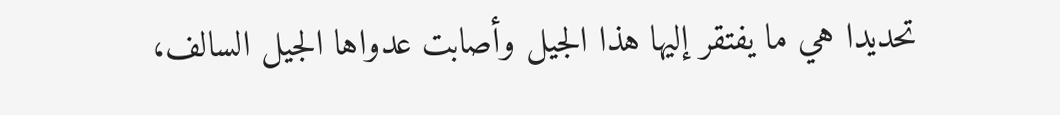تحديدا هي ما يفتقر إليها هذا الجيل وأصابت عدواها الجيل السالف،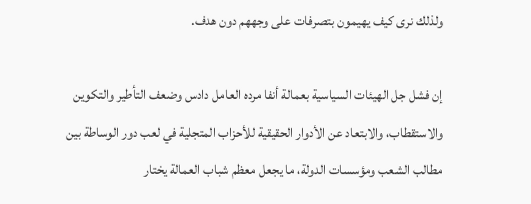ولذلك نرى كيف يهيمون بتصرفات على وجههم دون هدف.

إن فشل جل الهيئات السياسية بعمالة أنفا مرده العامل دادس وضعف التأطير والتكوين والاستقطاب، والابتعاد عن الأدوار الحقيقية للأحزاب المتجلية في لعب دور الوساطة بين مطالب الشعب ومؤسسات الدولة، ما يجعل معظم شباب العمالة يختار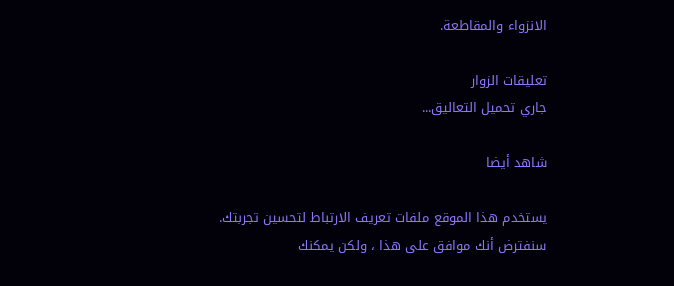الانزواء والمقاطعة.

تعليقات الزوار
جاري تحميل التعاليق...

شاهد أيضا

يستخدم هذا الموقع ملفات تعريف الارتباط لتحسين تجربتك. سنفترض أنك موافق على هذا ، ولكن يمكنك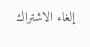إلغاء الاشتراك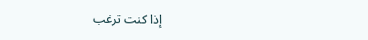إذا كنت ترغب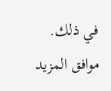في ذلك. موافق المزيد